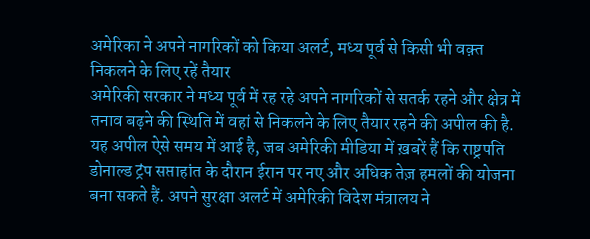अमेरिका ने अपने नागरिकों को किया अलर्ट, मध्य पूर्व से किसी भी वक़्त निकलने के लिए रहें तैयार
अमेरिकी सरकार ने मध्य पूर्व में रह रहे अपने नागरिकों से सतर्क रहने और क्षेत्र में तनाव बढ़ने की स्थिति में वहां से निकलने के लिए तैयार रहने की अपील की है. यह अपील ऐसे समय में आई है, जब अमेरिकी मीडिया में ख़बरें हैं कि राष्ट्रपति डोनाल्ड ट्रंप सप्ताहांत के दौरान ईरान पर नए और अधिक तेज़ हमलों की योजना बना सकते हैं. अपने सुरक्षा अलर्ट में अमेरिकी विदेश मंत्रालय ने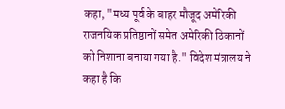कहा, "मध्य पूर्व के बाहर मौजूद अमेरिकी राजनयिक प्रतिष्ठानों समेत अमेरिकी ठिकानों को निशाना बनाया गया है." विदेश मंत्रालय ने कहा है कि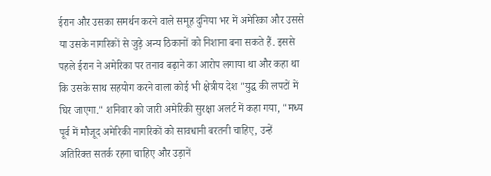ईरान और उसका समर्थन करने वाले समूह दुनिया भर में अमेरिका और उससे या उसके नागरिकों से जुड़े अन्य ठिकानों को निशाना बना सकते हैं. इससे पहले ईरान ने अमेरिका पर तनाव बढ़ाने का आरोप लगाया था और कहा था कि उसके साथ सहयोग करने वाला कोई भी क्षेत्रीय देश "युद्ध की लपटों में घिर जाएगा." शनिवार को जारी अमेरिकी सुरक्षा अलर्ट में कहा गया, "मध्य पूर्व में मौजूद अमेरिकी नागरिकों को सावधानी बरतनी चाहिए, उन्हें अतिरिक्त सतर्क रहना चाहिए और उड़ानें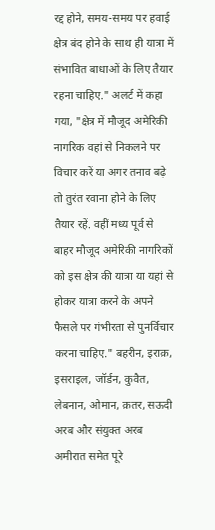रद्द होने, समय-समय पर हवाई क्षेत्र बंद होने के साथ ही यात्रा में संभावित बाधाओं के लिए तैयार रहना चाहिए." अलर्ट में कहा गया, "क्षेत्र में मौजूद अमेरिकी नागरिक वहां से निकलने पर विचार करें या अगर तनाव बढ़े तो तुरंत रवाना होने के लिए तैयार रहें. वहीं मध्य पूर्व से बाहर मौजूद अमेरिकी नागरिकों को इस क्षेत्र की यात्रा या यहां से होकर यात्रा करने के अपने फैसले पर गंभीरता से पुनर्विचार करना चाहिए." बहरीन, इराक़, इसराइल, जॉर्डन, कुवैत, लेबनान, ओमान, क़तर, सऊदी अरब और संयुक्त अरब अमीरात समेत पूरे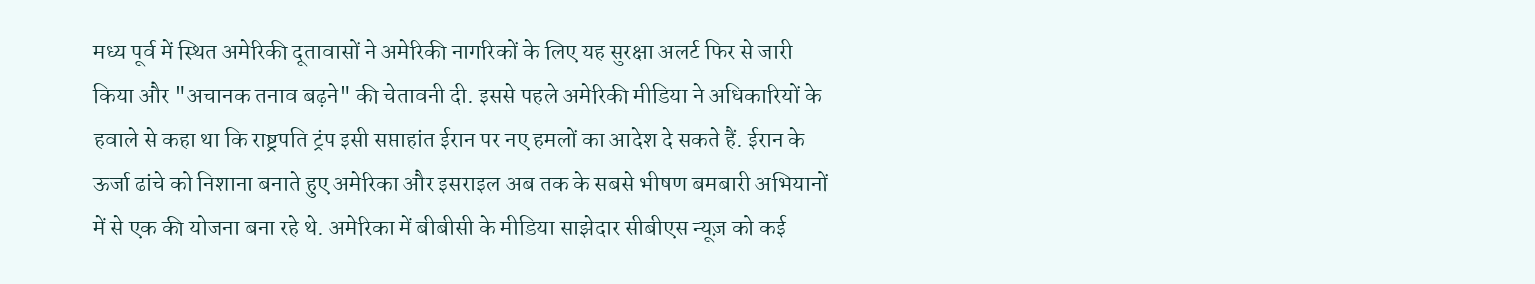मध्य पूर्व में स्थित अमेरिकी दूतावासों ने अमेरिकी नागरिकों के लिए यह सुरक्षा अलर्ट फिर से जारी किया और "अचानक तनाव बढ़ने" की चेतावनी दी. इससे पहले अमेरिकी मीडिया ने अधिकारियों के हवाले से कहा था कि राष्ट्रपति ट्रंप इसी सप्ताहांत ईरान पर नए हमलों का आदेश दे सकते हैं. ईरान के ऊर्जा ढांचे को निशाना बनाते हुए अमेरिका और इसराइल अब तक के सबसे भीषण बमबारी अभियानों में से एक की योजना बना रहे थे. अमेरिका में बीबीसी के मीडिया साझेदार सीबीएस न्यूज़ को कई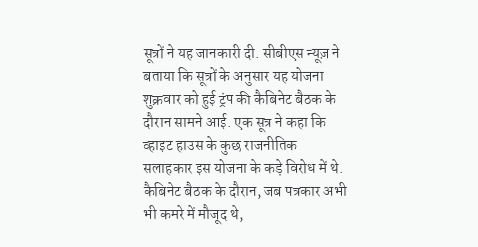सूत्रों ने यह जानकारी दी. सीबीएस न्यूज़ ने बताया कि सूत्रों के अनुसार यह योजना शुक्रवार को हुई ट्रंप की कैबिनेट बैठक के दौरान सामने आई. एक सूत्र ने कहा कि व्हाइट हाउस के कुछ राजनीतिक सलाहकार इस योजना के कड़े विरोध में थे. कैबिनेट बैठक के दौरान, जब पत्रकार अभी भी कमरे में मौजूद थे,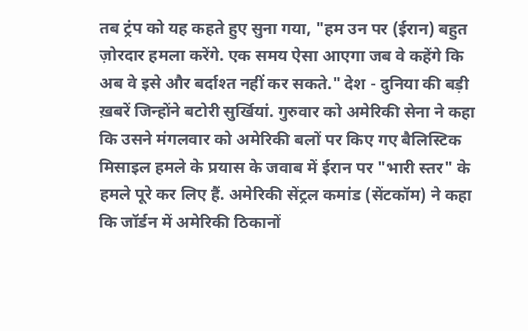तब ट्रंप को यह कहते हुए सुना गया, "हम उन पर (ईरान) बहुत ज़ोरदार हमला करेंगे. एक समय ऐसा आएगा जब वे कहेंगे कि अब वे इसे और बर्दाश्त नहीं कर सकते." देश - दुनिया की बड़ी ख़बरें जिन्होंने बटोरी सुर्खियां. गुरुवार को अमेरिकी सेना ने कहा कि उसने मंगलवार को अमेरिकी बलों पर किए गए बैलिस्टिक मिसाइल हमले के प्रयास के जवाब में ईरान पर "भारी स्तर" के हमले पूरे कर लिए हैं. अमेरिकी सेंट्रल कमांड (सेंटकॉम) ने कहा कि जॉर्डन में अमेरिकी ठिकानों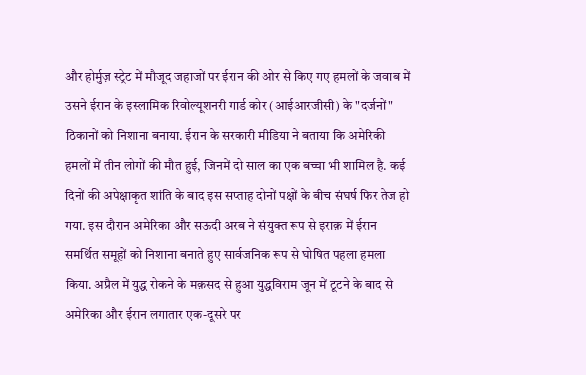और होर्मुज़ स्ट्रेट में मौजूद जहाजों पर ईरान की ओर से किए गए हमलों के जवाब में उसने ईरान के इस्लामिक रिवोल्यूशनरी गार्ड कोर (आईआरजीसी) के "दर्जनों" ठिकानों को निशाना बनाया. ईरान के सरकारी मीडिया ने बताया कि अमेरिकी हमलों में तीन लोगों की मौत हुई, जिनमें दो साल का एक बच्चा भी शामिल है. कई दिनों की अपेक्षाकृत शांति के बाद इस सप्ताह दोनों पक्षों के बीच संघर्ष फिर तेज हो गया. इस दौरान अमेरिका और सऊदी अरब ने संयुक्त रूप से इराक़ में ईरान समर्थित समूहों को निशाना बनाते हुए सार्वजनिक रूप से घोषित पहला हमला किया. अप्रैल में युद्ध रोकने के मक़सद से हुआ युद्धविराम जून में टूटने के बाद से अमेरिका और ईरान लगातार एक-दूसरे पर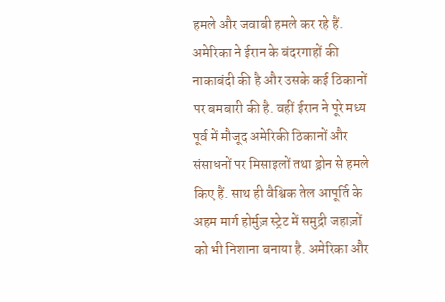हमले और जवाबी हमले कर रहे हैं. अमेरिका ने ईरान के बंदरगाहों की नाकाबंदी की है और उसके कई ठिकानों पर बमबारी की है. वहीं ईरान ने पूरे मध्य पूर्व में मौजूद अमेरिकी ठिकानों और संसाधनों पर मिसाइलों तथा ड्रोन से हमले किए हैं. साथ ही वैश्विक तेल आपूर्ति के अहम मार्ग होर्मुज़ स्ट्रेट में समुद्री जहाज़ों को भी निशाना बनाया है. अमेरिका और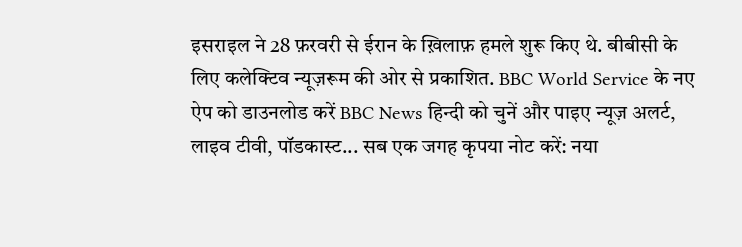इसराइल ने 28 फ़रवरी से ईरान के ख़िलाफ़ हमले शुरू किए थे. बीबीसी के लिए कलेक्टिव न्यूज़रूम की ओर से प्रकाशित. BBC World Service के नए ऐप को डाउनलोड करें BBC News हिन्दी को चुनें और पाइए न्यूज़ अलर्ट, लाइव टीवी, पॉडकास्ट... सब एक जगह कृपया नोट करें: नया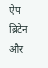ऐप ब्रिटेन और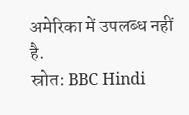अमेरिका में उपलब्ध नहीं है.
स्रोत: BBC Hindi